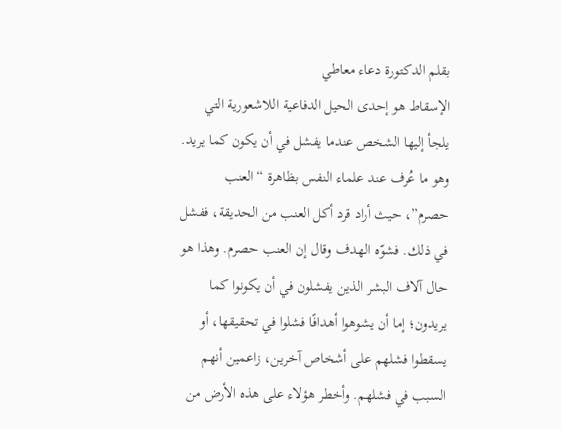بقلم الدكتورة دعاء معاطي
الإسقاط هو إحدى الحيل الدفاعية اللاشعورية التي يلجأ إليها الشخص عندما يفشل في أن يكون كما يريد. وهو ما عُرف عند علماء النفس بظاهرة “العنب حصرم”، حيث أراد قرد أكل العنب من الحديقة، ففشل في ذلك. فشوّه الهدف وقال إن العنب حصرم. وهذا هو حال آلاف البشر الذين يفشلون في أن يكونوا كما يريدون؛ إما أن يشوهوا أهدافًا فشلوا في تحقيقها، أو يسقطوا فشلهم على أشخاص آخرين، زاعمين أنهم السبب في فشلهم. وأخطر هؤلاء على هذه الأرض من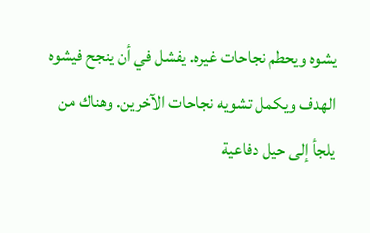يشوه ويحطم نجاحات غيره. يفشل في أن ينجح فيشوه الهدف ويكمل تشويه نجاحات الآخرين. وهناك من يلجأ إلى حيل دفاعية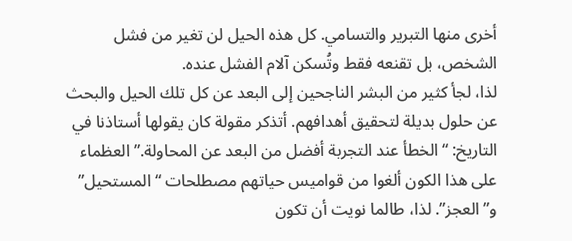أخرى منها التبرير والتسامي. كل هذه الحيل لن تغير من فشل الشخص، بل تقنعه فقط وتُسكن آلام الفشل عنده.
لذا، لجأ كثير من البشر الناجحين إلى البعد عن كل تلك الحيل والبحث عن حلول بديلة لتحقيق أهدافهم. أتذكر مقولة كان يقولها أستاذنا في التاريخ: “الخطأ عند التجربة أفضل من البعد عن المحاولة.” العظماء على هذا الكون ألغوا من قواميس حياتهم مصطلحات “المستحيل” و”العجز”. لذا، طالما نويت أن تكون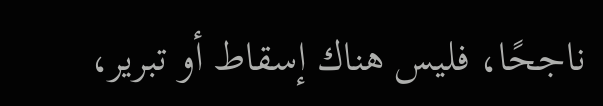ناجحًا، فليس هناك إسقاط أو تبرير،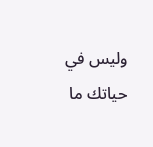وليس في حياتك ما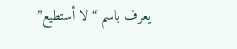يعرف باسم “لا أستطيع”